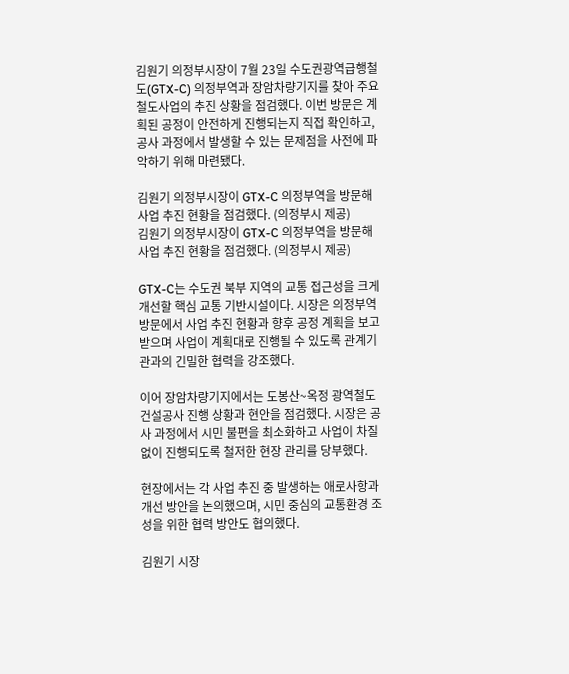김원기 의정부시장이 7월 23일 수도권광역급행철도(GTX-C) 의정부역과 장암차량기지를 찾아 주요 철도사업의 추진 상황을 점검했다. 이번 방문은 계획된 공정이 안전하게 진행되는지 직접 확인하고, 공사 과정에서 발생할 수 있는 문제점을 사전에 파악하기 위해 마련됐다.

김원기 의정부시장이 GTX-C 의정부역을 방문해 사업 추진 현황을 점검했다. (의정부시 제공)
김원기 의정부시장이 GTX-C 의정부역을 방문해 사업 추진 현황을 점검했다. (의정부시 제공)

GTX-C는 수도권 북부 지역의 교통 접근성을 크게 개선할 핵심 교통 기반시설이다. 시장은 의정부역 방문에서 사업 추진 현황과 향후 공정 계획을 보고받으며 사업이 계획대로 진행될 수 있도록 관계기관과의 긴밀한 협력을 강조했다.

이어 장암차량기지에서는 도봉산~옥정 광역철도 건설공사 진행 상황과 현안을 점검했다. 시장은 공사 과정에서 시민 불편을 최소화하고 사업이 차질 없이 진행되도록 철저한 현장 관리를 당부했다.

현장에서는 각 사업 추진 중 발생하는 애로사항과 개선 방안을 논의했으며, 시민 중심의 교통환경 조성을 위한 협력 방안도 협의했다.

김원기 시장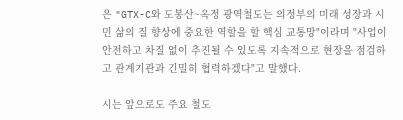은 "GTX-C와 도봉산~옥정 광역철도는 의정부의 미래 성장과 시민 삶의 질 향상에 중요한 역할을 할 핵심 교통망"이라며 "사업이 안전하고 차질 없이 추진될 수 있도록 지속적으로 현장을 점검하고 관계기관과 긴밀히 협력하겠다"고 말했다.

시는 앞으로도 주요 철도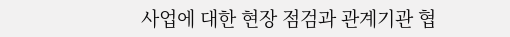사업에 대한 현장 점검과 관계기관 협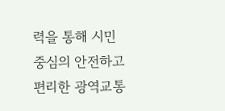력을 통해 시민 중심의 안전하고 편리한 광역교통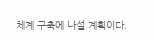체계 구축에 나설 계획이다.